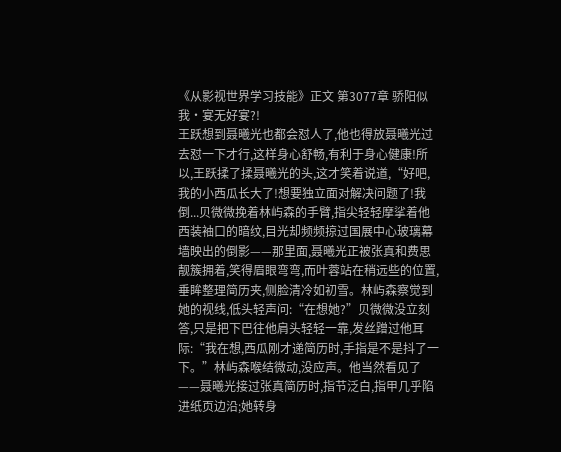《从影视世界学习技能》正文 第3077章 骄阳似我·宴无好宴?!
王跃想到聂曦光也都会怼人了,他也得放聂曦光过去怼一下才行,这样身心舒畅,有利于身心健康!所以,王跃揉了揉聂曦光的头,这才笑着说道,“好吧,我的小西瓜长大了!想要独立面对解决问题了!我倒...贝微微挽着林屿森的手臂,指尖轻轻摩挲着他西装袖口的暗纹,目光却频频掠过国展中心玻璃幕墙映出的倒影——那里面,聂曦光正被张真和费思靓簇拥着,笑得眉眼弯弯,而叶蓉站在稍远些的位置,垂眸整理简历夹,侧脸清冷如初雪。林屿森察觉到她的视线,低头轻声问:“在想她?”贝微微没立刻答,只是把下巴往他肩头轻轻一靠,发丝蹭过他耳际:“我在想,西瓜刚才递简历时,手指是不是抖了一下。”林屿森喉结微动,没应声。他当然看见了——聂曦光接过张真简历时,指节泛白,指甲几乎陷进纸页边沿;她转身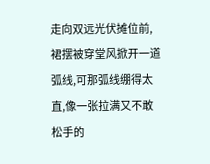走向双远光伏摊位前,裙摆被穿堂风掀开一道弧线,可那弧线绷得太直,像一张拉满又不敢松手的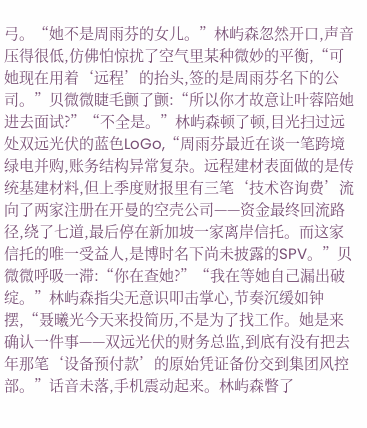弓。“她不是周雨芬的女儿。”林屿森忽然开口,声音压得很低,仿佛怕惊扰了空气里某种微妙的平衡,“可她现在用着‘远程’的抬头,签的是周雨芬名下的公司。”贝微微睫毛颤了颤:“所以你才故意让叶蓉陪她进去面试?”“不全是。”林屿森顿了顿,目光扫过远处双远光伏的蓝色LoGo,“周雨芬最近在谈一笔跨境绿电并购,账务结构异常复杂。远程建材表面做的是传统基建材料,但上季度财报里有三笔‘技术咨询费’流向了两家注册在开曼的空壳公司——资金最终回流路径,绕了七道,最后停在新加坡一家离岸信托。而这家信托的唯一受益人,是博时名下尚未披露的SPV。”贝微微呼吸一滞:“你在查她?”“我在等她自己漏出破绽。”林屿森指尖无意识叩击掌心,节奏沉缓如钟摆,“聂曦光今天来投简历,不是为了找工作。她是来确认一件事——双远光伏的财务总监,到底有没有把去年那笔‘设备预付款’的原始凭证备份交到集团风控部。”话音未落,手机震动起来。林屿森瞥了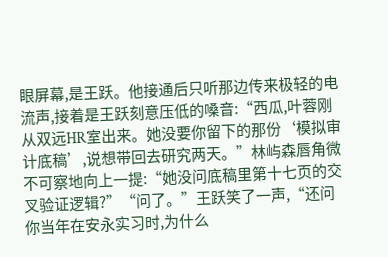眼屏幕,是王跃。他接通后只听那边传来极轻的电流声,接着是王跃刻意压低的嗓音:“西瓜,叶蓉刚从双远HR室出来。她没要你留下的那份‘模拟审计底稿’,说想带回去研究两天。”林屿森唇角微不可察地向上一提:“她没问底稿里第十七页的交叉验证逻辑?”“问了。”王跃笑了一声,“还问你当年在安永实习时,为什么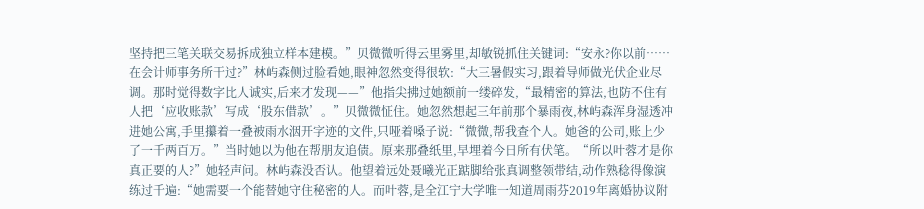坚持把三笔关联交易拆成独立样本建模。”贝微微听得云里雾里,却敏锐抓住关键词:“安永?你以前……在会计师事务所干过?”林屿森侧过脸看她,眼神忽然变得很软:“大三暑假实习,跟着导师做光伏企业尽调。那时觉得数字比人诚实,后来才发现——”他指尖拂过她额前一缕碎发,“最精密的算法,也防不住有人把‘应收账款’写成‘股东借款’。”贝微微怔住。她忽然想起三年前那个暴雨夜,林屿森浑身湿透冲进她公寓,手里攥着一叠被雨水洇开字迹的文件,只哑着嗓子说:“微微,帮我查个人。她爸的公司,账上少了一千两百万。”当时她以为他在帮朋友追债。原来那叠纸里,早埋着今日所有伏笔。“所以叶蓉才是你真正要的人?”她轻声问。林屿森没否认。他望着远处聂曦光正踮脚给张真调整领带结,动作熟稔得像演练过千遍:“她需要一个能替她守住秘密的人。而叶蓉,是全江宁大学唯一知道周雨芬2019年离婚协议附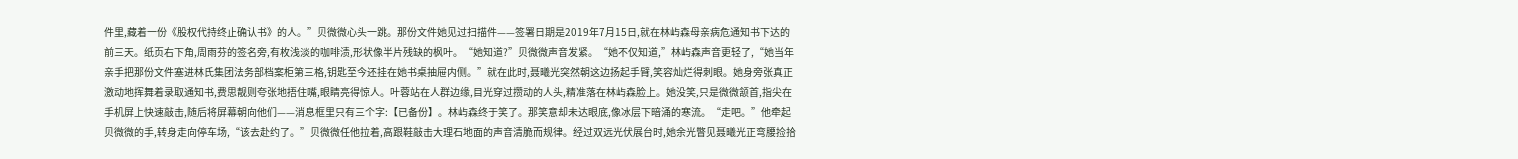件里,藏着一份《股权代持终止确认书》的人。”贝微微心头一跳。那份文件她见过扫描件——签署日期是2019年7月15日,就在林屿森母亲病危通知书下达的前三天。纸页右下角,周雨芬的签名旁,有枚浅淡的咖啡渍,形状像半片残缺的枫叶。“她知道?”贝微微声音发紧。“她不仅知道,”林屿森声音更轻了,“她当年亲手把那份文件塞进林氏集团法务部档案柜第三格,钥匙至今还挂在她书桌抽屉内侧。”就在此时,聂曦光突然朝这边扬起手臂,笑容灿烂得刺眼。她身旁张真正激动地挥舞着录取通知书,费思靓则夸张地捂住嘴,眼睛亮得惊人。叶蓉站在人群边缘,目光穿过攒动的人头,精准落在林屿森脸上。她没笑,只是微微颔首,指尖在手机屏上快速敲击,随后将屏幕朝向他们——消息框里只有三个字:【已备份】。林屿森终于笑了。那笑意却未达眼底,像冰层下暗涌的寒流。“走吧。”他牵起贝微微的手,转身走向停车场,“该去赴约了。”贝微微任他拉着,高跟鞋敲击大理石地面的声音清脆而规律。经过双远光伏展台时,她余光瞥见聂曦光正弯腰捡拾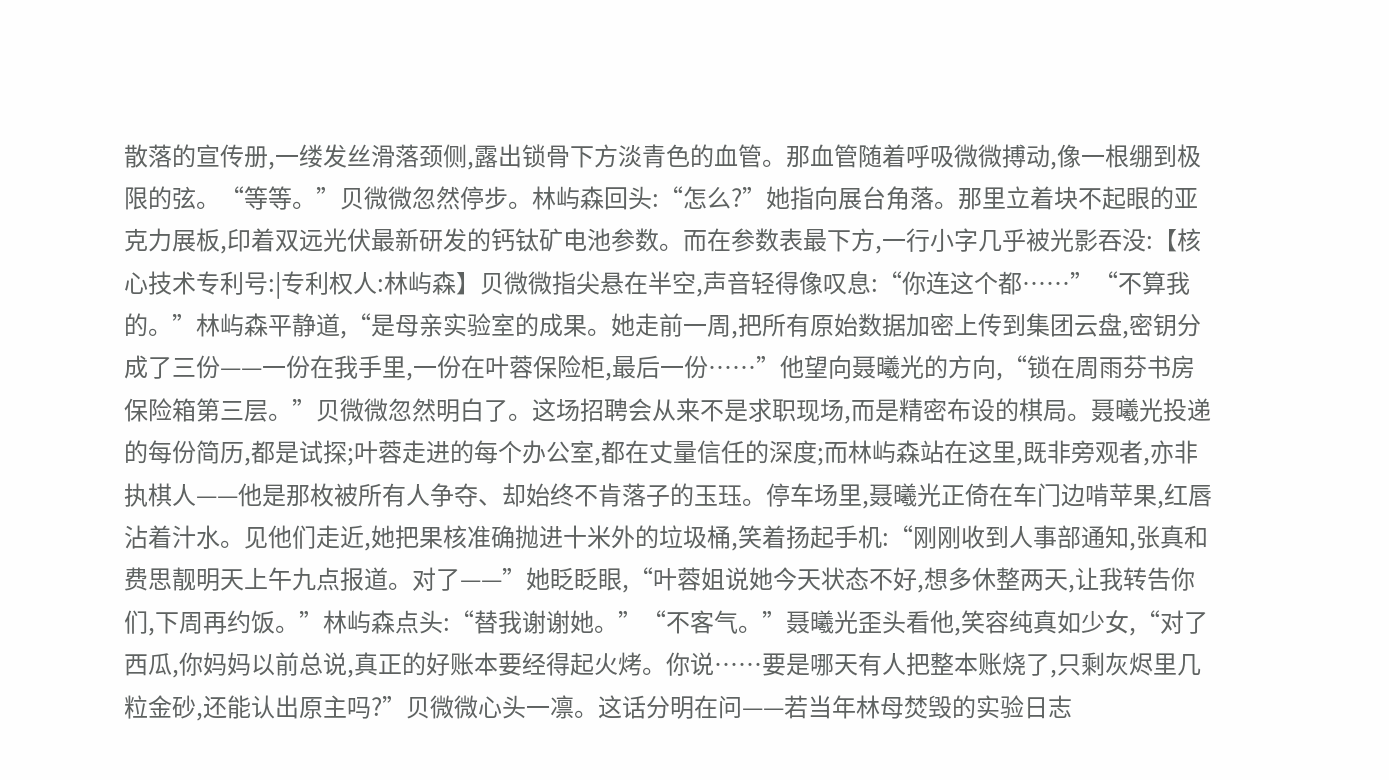散落的宣传册,一缕发丝滑落颈侧,露出锁骨下方淡青色的血管。那血管随着呼吸微微搏动,像一根绷到极限的弦。“等等。”贝微微忽然停步。林屿森回头:“怎么?”她指向展台角落。那里立着块不起眼的亚克力展板,印着双远光伏最新研发的钙钛矿电池参数。而在参数表最下方,一行小字几乎被光影吞没:【核心技术专利号:|专利权人:林屿森】贝微微指尖悬在半空,声音轻得像叹息:“你连这个都……”“不算我的。”林屿森平静道,“是母亲实验室的成果。她走前一周,把所有原始数据加密上传到集团云盘,密钥分成了三份——一份在我手里,一份在叶蓉保险柜,最后一份……”他望向聂曦光的方向,“锁在周雨芬书房保险箱第三层。”贝微微忽然明白了。这场招聘会从来不是求职现场,而是精密布设的棋局。聂曦光投递的每份简历,都是试探;叶蓉走进的每个办公室,都在丈量信任的深度;而林屿森站在这里,既非旁观者,亦非执棋人——他是那枚被所有人争夺、却始终不肯落子的玉珏。停车场里,聂曦光正倚在车门边啃苹果,红唇沾着汁水。见他们走近,她把果核准确抛进十米外的垃圾桶,笑着扬起手机:“刚刚收到人事部通知,张真和费思靓明天上午九点报道。对了——”她眨眨眼,“叶蓉姐说她今天状态不好,想多休整两天,让我转告你们,下周再约饭。”林屿森点头:“替我谢谢她。”“不客气。”聂曦光歪头看他,笑容纯真如少女,“对了西瓜,你妈妈以前总说,真正的好账本要经得起火烤。你说……要是哪天有人把整本账烧了,只剩灰烬里几粒金砂,还能认出原主吗?”贝微微心头一凛。这话分明在问——若当年林母焚毁的实验日志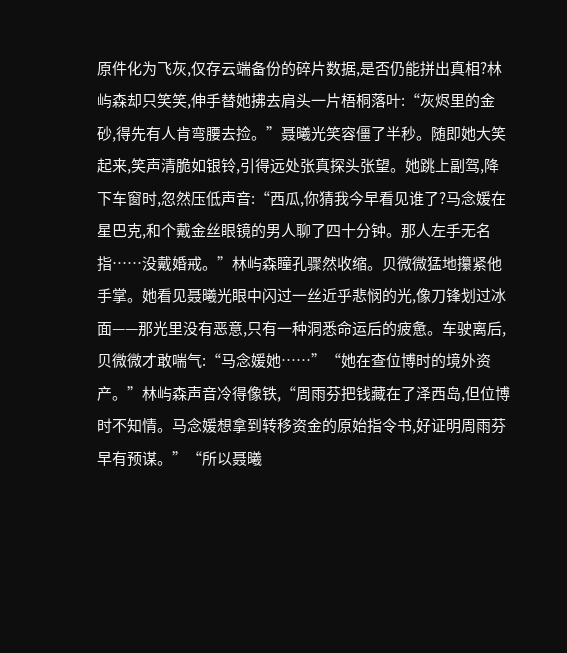原件化为飞灰,仅存云端备份的碎片数据,是否仍能拼出真相?林屿森却只笑笑,伸手替她拂去肩头一片梧桐落叶:“灰烬里的金砂,得先有人肯弯腰去捡。”聂曦光笑容僵了半秒。随即她大笑起来,笑声清脆如银铃,引得远处张真探头张望。她跳上副驾,降下车窗时,忽然压低声音:“西瓜,你猜我今早看见谁了?马念媛在星巴克,和个戴金丝眼镜的男人聊了四十分钟。那人左手无名指……没戴婚戒。”林屿森瞳孔骤然收缩。贝微微猛地攥紧他手掌。她看见聂曦光眼中闪过一丝近乎悲悯的光,像刀锋划过冰面——那光里没有恶意,只有一种洞悉命运后的疲惫。车驶离后,贝微微才敢喘气:“马念媛她……”“她在查位博时的境外资产。”林屿森声音冷得像铁,“周雨芬把钱藏在了泽西岛,但位博时不知情。马念媛想拿到转移资金的原始指令书,好证明周雨芬早有预谋。”“所以聂曦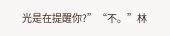光是在提醒你?”“不。”林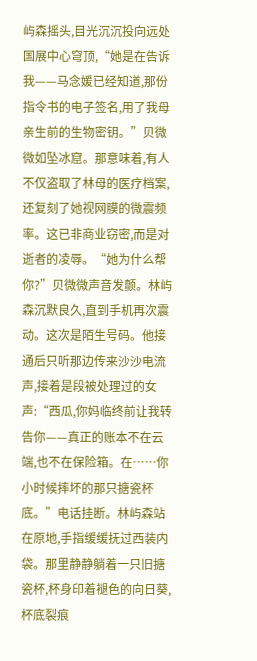屿森摇头,目光沉沉投向远处国展中心穹顶,“她是在告诉我——马念媛已经知道,那份指令书的电子签名,用了我母亲生前的生物密钥。”贝微微如坠冰窟。那意味着,有人不仅盗取了林母的医疗档案,还复刻了她视网膜的微震频率。这已非商业窃密,而是对逝者的凌辱。“她为什么帮你?”贝微微声音发颤。林屿森沉默良久,直到手机再次震动。这次是陌生号码。他接通后只听那边传来沙沙电流声,接着是段被处理过的女声:“西瓜,你妈临终前让我转告你——真正的账本不在云端,也不在保险箱。在……你小时候摔坏的那只搪瓷杯底。”电话挂断。林屿森站在原地,手指缓缓抚过西装内袋。那里静静躺着一只旧搪瓷杯,杯身印着褪色的向日葵,杯底裂痕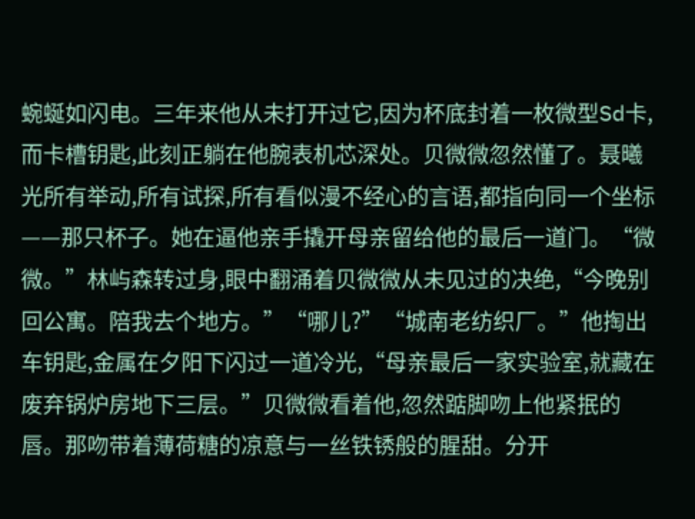蜿蜒如闪电。三年来他从未打开过它,因为杯底封着一枚微型Sd卡,而卡槽钥匙,此刻正躺在他腕表机芯深处。贝微微忽然懂了。聂曦光所有举动,所有试探,所有看似漫不经心的言语,都指向同一个坐标——那只杯子。她在逼他亲手撬开母亲留给他的最后一道门。“微微。”林屿森转过身,眼中翻涌着贝微微从未见过的决绝,“今晚别回公寓。陪我去个地方。”“哪儿?”“城南老纺织厂。”他掏出车钥匙,金属在夕阳下闪过一道冷光,“母亲最后一家实验室,就藏在废弃锅炉房地下三层。”贝微微看着他,忽然踮脚吻上他紧抿的唇。那吻带着薄荷糖的凉意与一丝铁锈般的腥甜。分开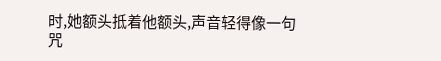时,她额头抵着他额头,声音轻得像一句咒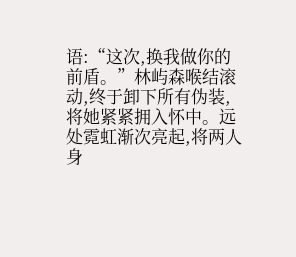语:“这次,换我做你的前盾。”林屿森喉结滚动,终于卸下所有伪装,将她紧紧拥入怀中。远处霓虹渐次亮起,将两人身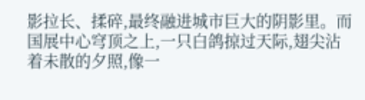影拉长、揉碎,最终融进城市巨大的阴影里。而国展中心穹顶之上,一只白鸽掠过天际,翅尖沾着未散的夕照,像一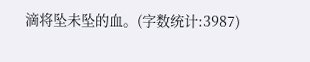滴将坠未坠的血。(字数统计:3987)